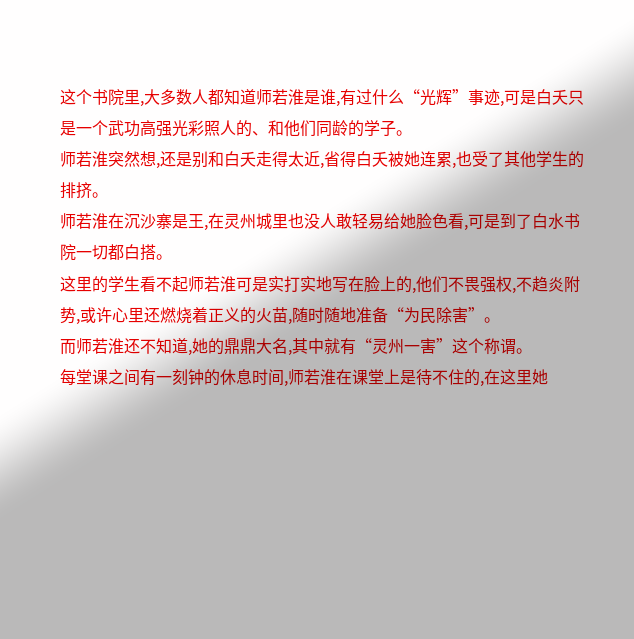这个书院里,大多数人都知道师若淮是谁,有过什么“光辉”事迹,可是白夭只是一个武功高强光彩照人的、和他们同龄的学子。
师若淮突然想,还是别和白夭走得太近,省得白夭被她连累,也受了其他学生的排挤。
师若淮在沉沙寨是王,在灵州城里也没人敢轻易给她脸色看,可是到了白水书院一切都白搭。
这里的学生看不起师若淮可是实打实地写在脸上的,他们不畏强权,不趋炎附势,或许心里还燃烧着正义的火苗,随时随地准备“为民除害”。
而师若淮还不知道,她的鼎鼎大名,其中就有“灵州一害”这个称谓。
每堂课之间有一刻钟的休息时间,师若淮在课堂上是待不住的,在这里她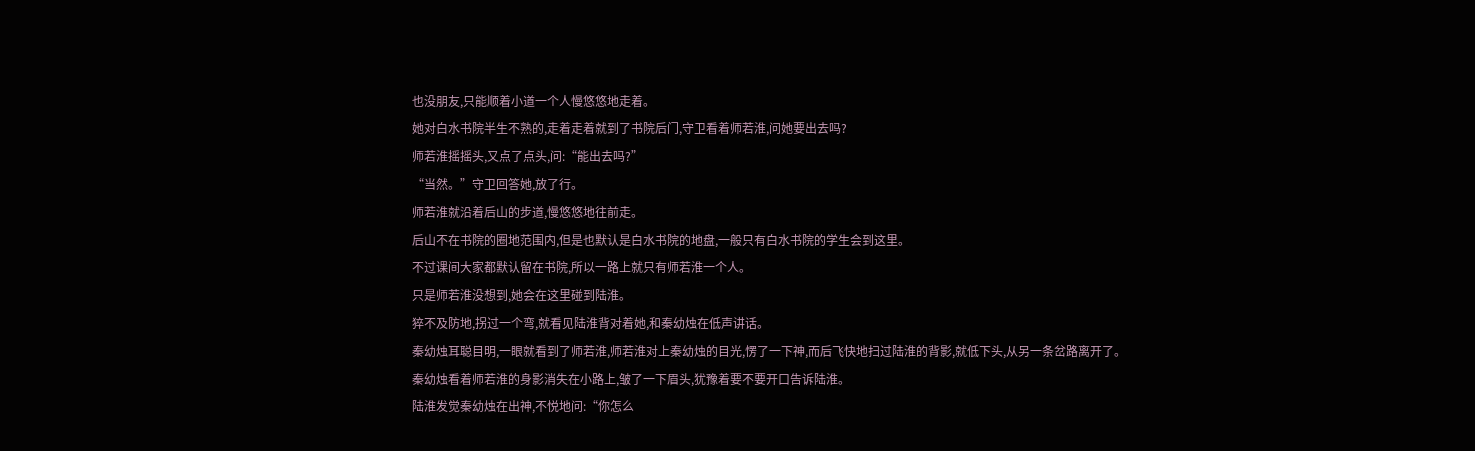也没朋友,只能顺着小道一个人慢悠悠地走着。
她对白水书院半生不熟的,走着走着就到了书院后门,守卫看着师若淮,问她要出去吗?
师若淮摇摇头,又点了点头,问:“能出去吗?”
“当然。”守卫回答她,放了行。
师若淮就沿着后山的步道,慢悠悠地往前走。
后山不在书院的圈地范围内,但是也默认是白水书院的地盘,一般只有白水书院的学生会到这里。
不过课间大家都默认留在书院,所以一路上就只有师若淮一个人。
只是师若淮没想到,她会在这里碰到陆淮。
猝不及防地,拐过一个弯,就看见陆淮背对着她,和秦幼烛在低声讲话。
秦幼烛耳聪目明,一眼就看到了师若淮,师若淮对上秦幼烛的目光,愣了一下神,而后飞快地扫过陆淮的背影,就低下头,从另一条岔路离开了。
秦幼烛看着师若淮的身影消失在小路上,皱了一下眉头,犹豫着要不要开口告诉陆淮。
陆淮发觉秦幼烛在出神,不悦地问:“你怎么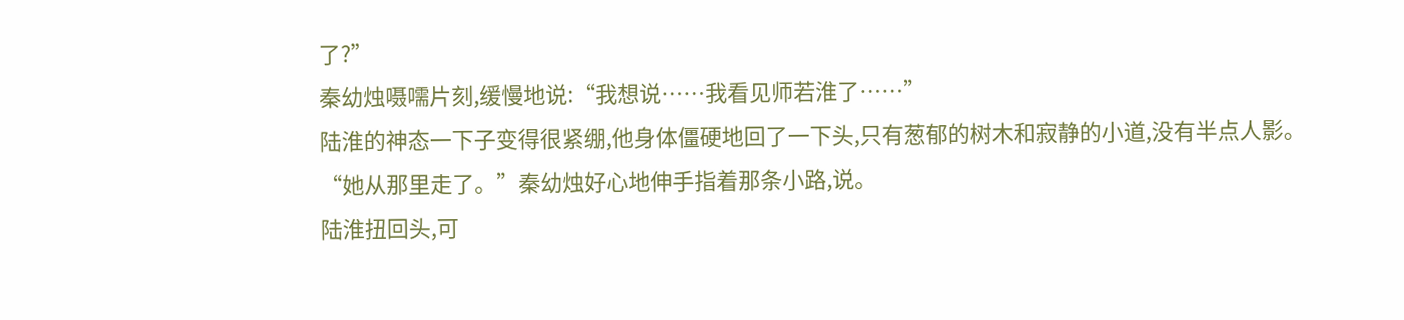了?”
秦幼烛嗫嚅片刻,缓慢地说:“我想说……我看见师若淮了……”
陆淮的神态一下子变得很紧绷,他身体僵硬地回了一下头,只有葱郁的树木和寂静的小道,没有半点人影。
“她从那里走了。”秦幼烛好心地伸手指着那条小路,说。
陆淮扭回头,可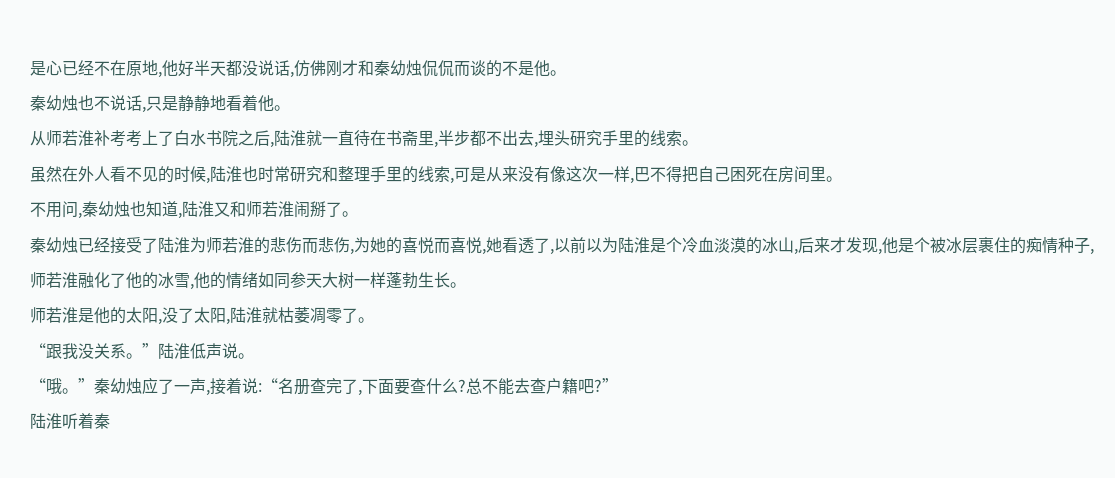是心已经不在原地,他好半天都没说话,仿佛刚才和秦幼烛侃侃而谈的不是他。
秦幼烛也不说话,只是静静地看着他。
从师若淮补考考上了白水书院之后,陆淮就一直待在书斋里,半步都不出去,埋头研究手里的线索。
虽然在外人看不见的时候,陆淮也时常研究和整理手里的线索,可是从来没有像这次一样,巴不得把自己困死在房间里。
不用问,秦幼烛也知道,陆淮又和师若淮闹掰了。
秦幼烛已经接受了陆淮为师若淮的悲伤而悲伤,为她的喜悦而喜悦,她看透了,以前以为陆淮是个冷血淡漠的冰山,后来才发现,他是个被冰层裹住的痴情种子,师若淮融化了他的冰雪,他的情绪如同参天大树一样蓬勃生长。
师若淮是他的太阳,没了太阳,陆淮就枯萎凋零了。
“跟我没关系。”陆淮低声说。
“哦。”秦幼烛应了一声,接着说:“名册查完了,下面要查什么?总不能去查户籍吧?”
陆淮听着秦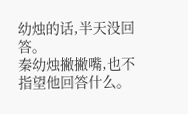幼烛的话,半天没回答。
秦幼烛撇撇嘴,也不指望他回答什么。